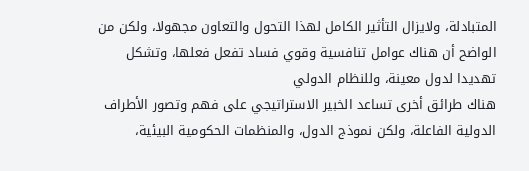المتبادلة، ولايزال التأثير الكامل لهذا التحول والتعاون مجهولا، ولكن من الواضح أن هناك عوامل تنافسية وقوي فساد تفعل فعلها، وتشكل تهديدا لدول معينة، وللنظام الدولي
هناك طرائق أخرى تساعد الخبير الاستراتيجي على فهم وتصور الأطراف الدولية الفاعلة، ولكن نموذج الدول، والمنظمات الحكومية البيئية،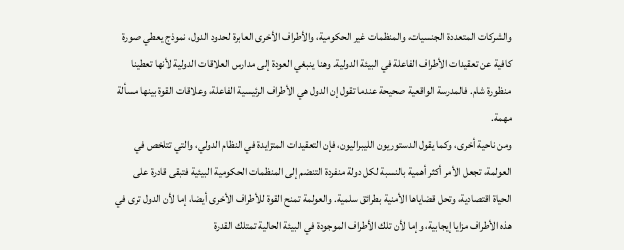والشركات المتعددة الجنسيات، والمنظمات غير الحكومية، والأطراف الأخرى العابرة لحدود الدول، نموذج يعطي صورة كافية عن تعقيدات الأطراف الفاعلة في البيئة الدولية. وهنا ينبغي العودة إلى مدارس العلاقات الدولية لأنها تعطينا منظورة شام. فالمدرسة الواقعية صحيحة عندما تقول إن الدول هي الأطراف الرئيسية الفاعلة، وعلاقات القوة بينها مسألة مهمة.
ومن ناحية أخرى، وكما يقول الدستوريون الليبراليون، فإن التعقيدات المتزايدة في النظام الدولي، والتي تتلخص في العولمة، تجعل الأمر أكثر أهمية بالنسبة لكل دولة منفردة التنضم إلى المنظمات الحكومية البيئية فتبقى قادرة على الحياة اقتصادية، وتحل قضاياها الأمنية بطرائق سلمية. والعولمة تمنح القوة للأطراف الأخرى أيضا، إما لأن الدول ترى في هذه الأطراف مزايا إيجابية، وإما لأن تلك الأطراف الموجودة في البيئة الحالية تمتلك القدرة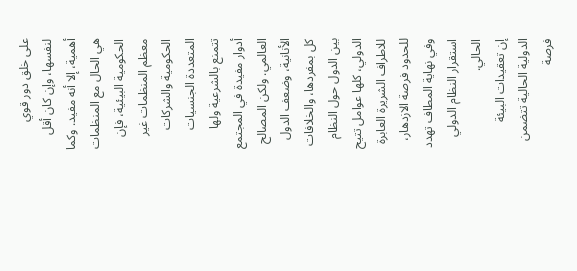على خلق دور قوي لنفسها، وإن كان أقل أهمية، إلا أنه مفيد. وكما هي الحال مع المنظمات الحكومية البيئية، فإن معظم المنظمات غير الحكومية والشركات المتعددة الجنسيات تتمنع بالشرعية ولها أدوار مفيدة في المجتمع العالمي. ولكن المصالح الأنانية، وضعف الدول کل بمفردها، والخلافات بين الدول حول النظام الدولي، كلها عوامل تتيح للاطراف الشريرة العابرة للحدود فرصة الازدهار، وفي نهاية المطاف تهدد استقرار النظام الدولي الحالي.
إن تعقيدات البيئة الدولية الحالية تتضمن فرصة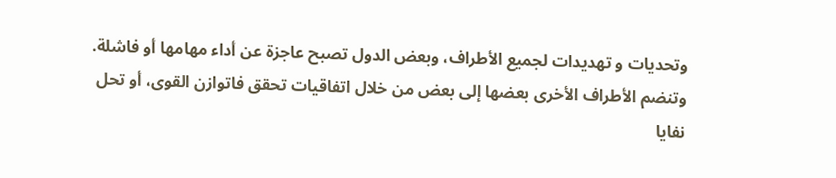وتحديات و تهديدات لجميع الأطراف، وبعض الدول تصبح عاجزة عن أداء مهامها أو فاشلة. وتنضم الأطراف الأخرى بعضها إلى بعض من خلال اتفاقيات تحقق فاتوازن القوى، أو تحل نفايا